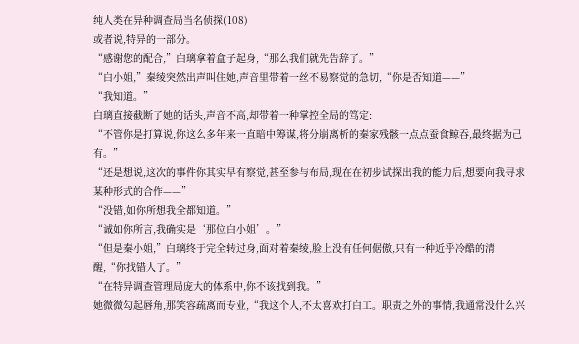纯人类在异种调查局当名侦探(108)
或者说,特异的一部分。
“感谢您的配合,”白璃拿着盒子起身,“那么我们就先告辞了。”
“白小姐,”秦绫突然出声叫住她,声音里带着一丝不易察觉的急切,“你是否知道——”
“我知道。”
白璃直接截断了她的话头,声音不高,却带着一种掌控全局的笃定:
“不管你是打算说,你这么多年来一直暗中筹谋,将分崩离析的秦家残骸一点点蚕食鲸吞,最终据为己有。”
“还是想说,这次的事件你其实早有察觉,甚至参与布局,现在在初步试探出我的能力后,想要向我寻求某种形式的合作——”
“没错,如你所想我全都知道。”
“诚如你所言,我确实是‘那位白小姐’。”
“但是秦小姐,”白璃终于完全转过身,面对着秦绫,脸上没有任何倨傲,只有一种近乎冷酷的清醒,“你找错人了。”
“在特异调查管理局庞大的体系中,你不该找到我。”
她微微勾起唇角,那笑容疏离而专业,“我这个人,不太喜欢打白工。职责之外的事情,我通常没什么兴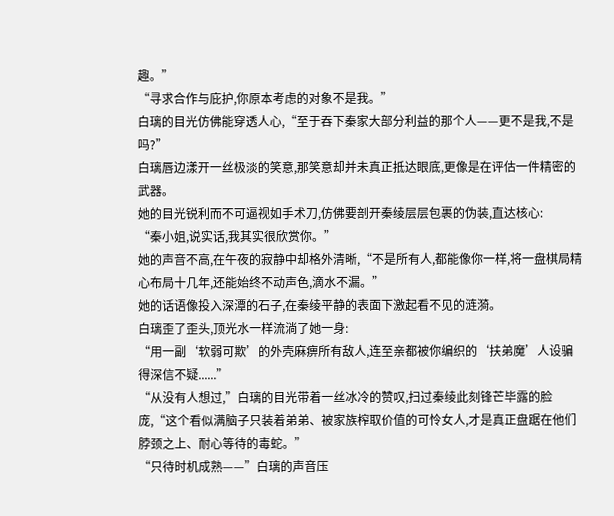趣。”
“寻求合作与庇护,你原本考虑的对象不是我。”
白璃的目光仿佛能穿透人心,“至于吞下秦家大部分利益的那个人——更不是我,不是吗?”
白璃唇边漾开一丝极淡的笑意,那笑意却并未真正抵达眼底,更像是在评估一件精密的武器。
她的目光锐利而不可逼视如手术刀,仿佛要剖开秦绫层层包裹的伪装,直达核心:
“秦小姐,说实话,我其实很欣赏你。”
她的声音不高,在午夜的寂静中却格外清晰,“不是所有人,都能像你一样,将一盘棋局精心布局十几年,还能始终不动声色,滴水不漏。”
她的话语像投入深潭的石子,在秦绫平静的表面下激起看不见的涟漪。
白璃歪了歪头,顶光水一样流淌了她一身:
“用一副‘软弱可欺’的外壳麻痹所有敌人,连至亲都被你编织的‘扶弟魔’人设骗得深信不疑......”
“从没有人想过,”白璃的目光带着一丝冰冷的赞叹,扫过秦绫此刻锋芒毕露的脸庞,“这个看似满脑子只装着弟弟、被家族榨取价值的可怜女人,才是真正盘踞在他们脖颈之上、耐心等待的毒蛇。”
“只待时机成熟——”白璃的声音压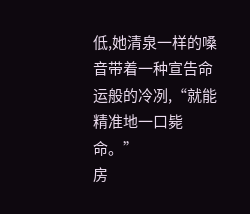低,她清泉一样的嗓音带着一种宣告命运般的冷冽,“就能精准地一口毙命。”
房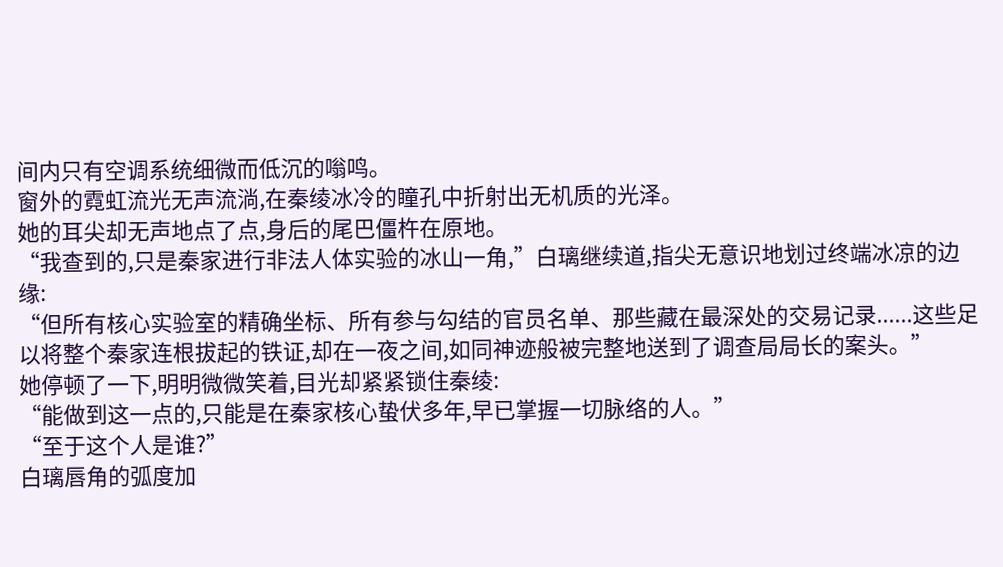间内只有空调系统细微而低沉的嗡鸣。
窗外的霓虹流光无声流淌,在秦绫冰冷的瞳孔中折射出无机质的光泽。
她的耳尖却无声地点了点,身后的尾巴僵杵在原地。
“我查到的,只是秦家进行非法人体实验的冰山一角,”白璃继续道,指尖无意识地划过终端冰凉的边缘:
“但所有核心实验室的精确坐标、所有参与勾结的官员名单、那些藏在最深处的交易记录......这些足以将整个秦家连根拔起的铁证,却在一夜之间,如同神迹般被完整地送到了调查局局长的案头。”
她停顿了一下,明明微微笑着,目光却紧紧锁住秦绫:
“能做到这一点的,只能是在秦家核心蛰伏多年,早已掌握一切脉络的人。”
“至于这个人是谁?”
白璃唇角的弧度加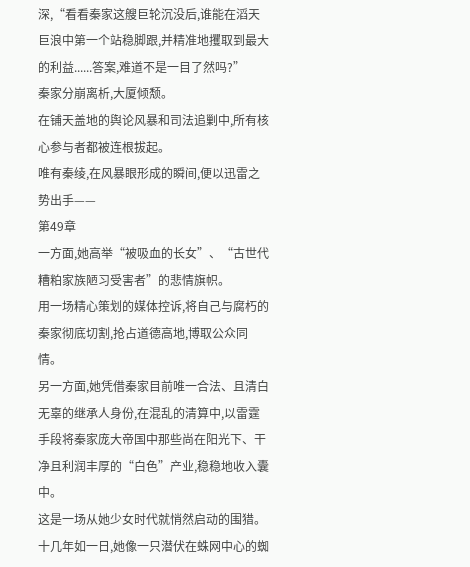深,“看看秦家这艘巨轮沉没后,谁能在滔天巨浪中第一个站稳脚跟,并精准地攫取到最大的利益......答案,难道不是一目了然吗?”
秦家分崩离析,大厦倾颓。
在铺天盖地的舆论风暴和司法追剿中,所有核心参与者都被连根拔起。
唯有秦绫,在风暴眼形成的瞬间,便以迅雷之势出手——
第49章
一方面,她高举“被吸血的长女”、“古世代糟粕家族陋习受害者”的悲情旗帜。
用一场精心策划的媒体控诉,将自己与腐朽的秦家彻底切割,抢占道德高地,博取公众同情。
另一方面,她凭借秦家目前唯一合法、且清白无辜的继承人身份,在混乱的清算中,以雷霆手段将秦家庞大帝国中那些尚在阳光下、干净且利润丰厚的“白色”产业,稳稳地收入囊中。
这是一场从她少女时代就悄然启动的围猎。
十几年如一日,她像一只潜伏在蛛网中心的蜘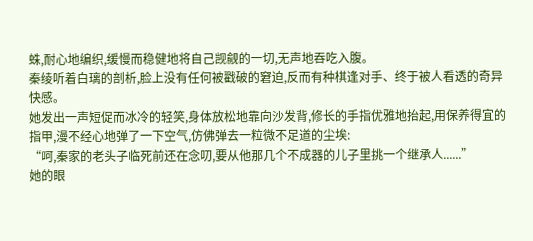蛛,耐心地编织,缓慢而稳健地将自己觊觎的一切,无声地吞吃入腹。
秦绫听着白璃的剖析,脸上没有任何被戳破的窘迫,反而有种棋逢对手、终于被人看透的奇异快感。
她发出一声短促而冰冷的轻笑,身体放松地靠向沙发背,修长的手指优雅地抬起,用保养得宜的指甲,漫不经心地弹了一下空气,仿佛弹去一粒微不足道的尘埃:
“呵,秦家的老头子临死前还在念叨,要从他那几个不成器的儿子里挑一个继承人......”
她的眼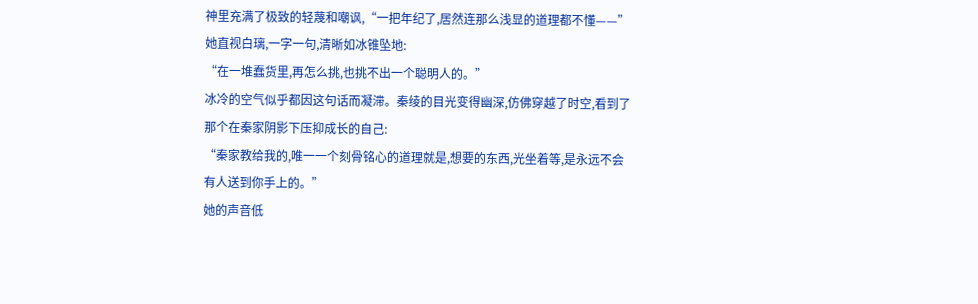神里充满了极致的轻蔑和嘲讽,“一把年纪了,居然连那么浅显的道理都不懂——”
她直视白璃,一字一句,清晰如冰锥坠地:
“在一堆蠢货里,再怎么挑,也挑不出一个聪明人的。”
冰冷的空气似乎都因这句话而凝滞。秦绫的目光变得幽深,仿佛穿越了时空,看到了那个在秦家阴影下压抑成长的自己:
“秦家教给我的,唯一一个刻骨铭心的道理就是,想要的东西,光坐着等,是永远不会有人送到你手上的。”
她的声音低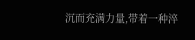沉而充满力量,带着一种淬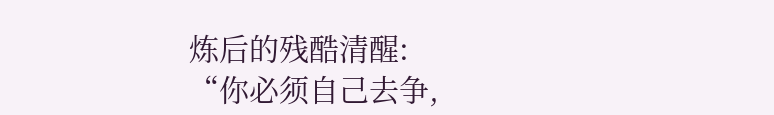炼后的残酷清醒:
“你必须自己去争,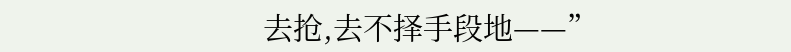去抢,去不择手段地——”